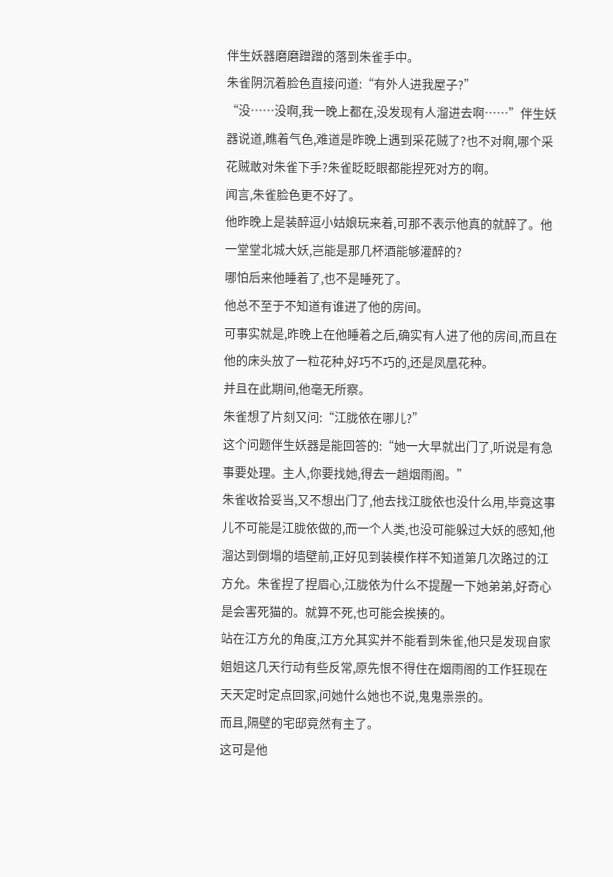伴生妖器磨磨蹭蹭的落到朱雀手中。
朱雀阴沉着脸色直接问道:“有外人进我屋子?”
“没……没啊,我一晚上都在,没发现有人溜进去啊……”伴生妖器说道,瞧着气色,难道是昨晚上遇到采花贼了?也不对啊,哪个采花贼敢对朱雀下手?朱雀眨眨眼都能捏死对方的啊。
闻言,朱雀脸色更不好了。
他昨晚上是装醉逗小姑娘玩来着,可那不表示他真的就醉了。他一堂堂北城大妖,岂能是那几杯酒能够灌醉的?
哪怕后来他睡着了,也不是睡死了。
他总不至于不知道有谁进了他的房间。
可事实就是,昨晚上在他睡着之后,确实有人进了他的房间,而且在他的床头放了一粒花种,好巧不巧的,还是凤凰花种。
并且在此期间,他毫无所察。
朱雀想了片刻又问:“江胧依在哪儿?”
这个问题伴生妖器是能回答的:“她一大早就出门了,听说是有急事要处理。主人,你要找她,得去一趟烟雨阁。”
朱雀收拾妥当,又不想出门了,他去找江胧依也没什么用,毕竟这事儿不可能是江胧依做的,而一个人类,也没可能躲过大妖的感知,他溜达到倒塌的墙壁前,正好见到装模作样不知道第几次路过的江方允。朱雀捏了捏眉心,江胧依为什么不提醒一下她弟弟,好奇心是会害死猫的。就算不死,也可能会挨揍的。
站在江方允的角度,江方允其实并不能看到朱雀,他只是发现自家姐姐这几天行动有些反常,原先恨不得住在烟雨阁的工作狂现在天天定时定点回家,问她什么她也不说,鬼鬼祟祟的。
而且,隔壁的宅邸竟然有主了。
这可是他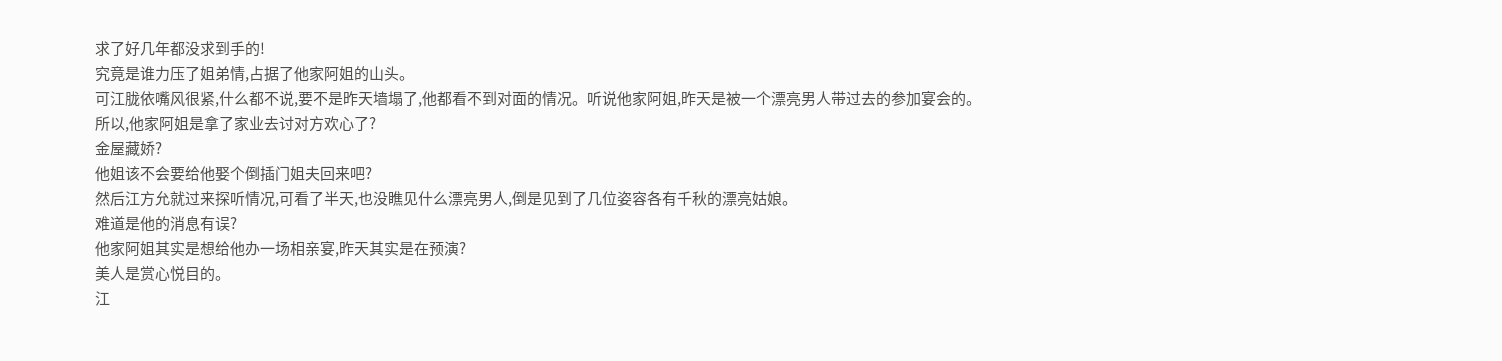求了好几年都没求到手的!
究竟是谁力压了姐弟情,占据了他家阿姐的山头。
可江胧依嘴风很紧,什么都不说,要不是昨天墙塌了,他都看不到对面的情况。听说他家阿姐,昨天是被一个漂亮男人带过去的参加宴会的。所以,他家阿姐是拿了家业去讨对方欢心了?
金屋藏娇?
他姐该不会要给他娶个倒插门姐夫回来吧?
然后江方允就过来探听情况,可看了半天,也没瞧见什么漂亮男人,倒是见到了几位姿容各有千秋的漂亮姑娘。
难道是他的消息有误?
他家阿姐其实是想给他办一场相亲宴,昨天其实是在预演?
美人是赏心悦目的。
江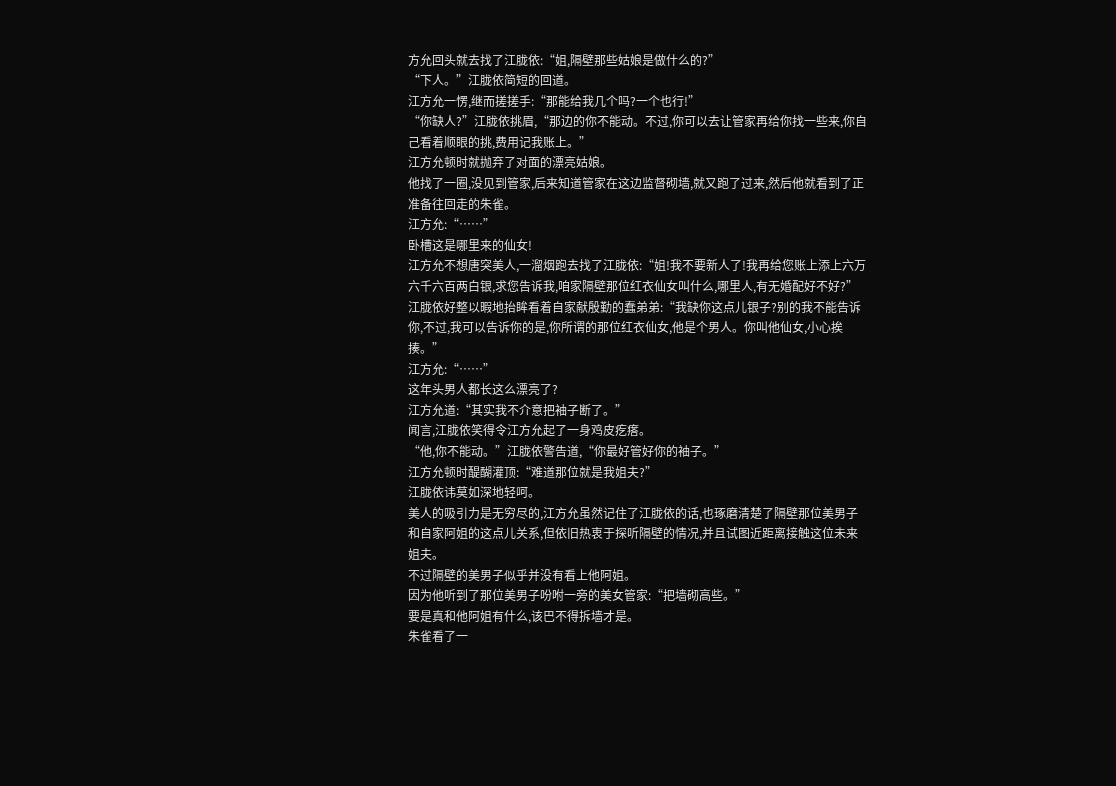方允回头就去找了江胧依:“姐,隔壁那些姑娘是做什么的?”
“下人。”江胧依简短的回道。
江方允一愣,继而搓搓手:“那能给我几个吗?一个也行!”
“你缺人?”江胧依挑眉,“那边的你不能动。不过,你可以去让管家再给你找一些来,你自己看着顺眼的挑,费用记我账上。”
江方允顿时就抛弃了对面的漂亮姑娘。
他找了一圈,没见到管家,后来知道管家在这边监督砌墙,就又跑了过来,然后他就看到了正准备往回走的朱雀。
江方允:“……”
卧槽这是哪里来的仙女!
江方允不想唐突美人,一溜烟跑去找了江胧依:“姐!我不要新人了!我再给您账上添上六万六千六百两白银,求您告诉我,咱家隔壁那位红衣仙女叫什么,哪里人,有无婚配好不好?”
江胧依好整以暇地抬眸看着自家献殷勤的蠢弟弟:“我缺你这点儿银子?别的我不能告诉你,不过,我可以告诉你的是,你所谓的那位红衣仙女,他是个男人。你叫他仙女,小心挨揍。”
江方允:“……”
这年头男人都长这么漂亮了?
江方允道:“其实我不介意把袖子断了。”
闻言,江胧依笑得令江方允起了一身鸡皮疙瘩。
“他,你不能动。”江胧依警告道,“你最好管好你的袖子。”
江方允顿时醍醐灌顶:“难道那位就是我姐夫?”
江胧依讳莫如深地轻呵。
美人的吸引力是无穷尽的,江方允虽然记住了江胧依的话,也琢磨清楚了隔壁那位美男子和自家阿姐的这点儿关系,但依旧热衷于探听隔壁的情况,并且试图近距离接触这位未来姐夫。
不过隔壁的美男子似乎并没有看上他阿姐。
因为他听到了那位美男子吩咐一旁的美女管家:“把墙砌高些。”
要是真和他阿姐有什么,该巴不得拆墙才是。
朱雀看了一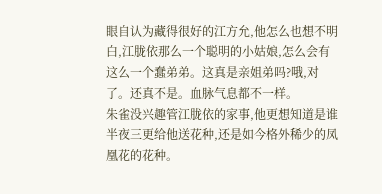眼自认为藏得很好的江方允,他怎么也想不明白,江胧依那么一个聪明的小姑娘,怎么会有这么一个蠢弟弟。这真是亲姐弟吗?哦,对了。还真不是。血脉气息都不一样。
朱雀没兴趣管江胧依的家事,他更想知道是谁半夜三更给他送花种,还是如今格外稀少的凤凰花的花种。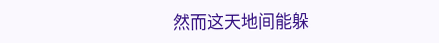然而这天地间能躲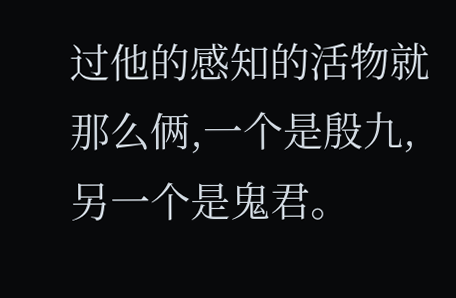过他的感知的活物就那么俩,一个是殷九,另一个是鬼君。